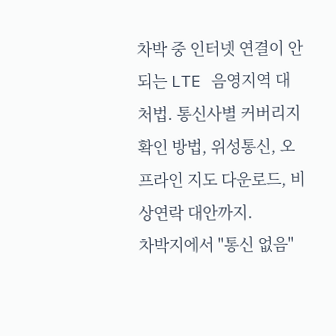차박 중 인터넷 연결이 안 되는 LTE 음영지역 대처법. 통신사별 커버리지 확인 방법, 위성통신, 오프라인 지도 다운로드, 비상연락 대안까지.
차박지에서 "통신 없음"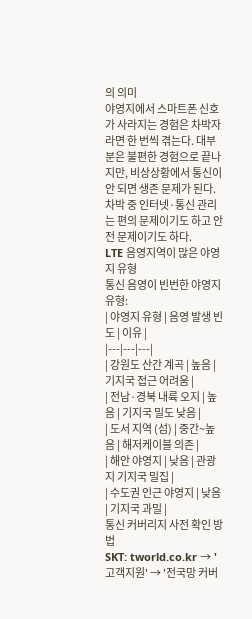의 의미
야영지에서 스마트폰 신호가 사라지는 경험은 차박자라면 한 번씩 겪는다. 대부분은 불편한 경험으로 끝나지만, 비상상황에서 통신이 안 되면 생존 문제가 된다. 차박 중 인터넷·통신 관리는 편의 문제이기도 하고 안전 문제이기도 하다.
LTE 음영지역이 많은 야영지 유형
통신 음영이 빈번한 야영지 유형:
| 야영지 유형 | 음영 발생 빈도 | 이유 |
|---|---|---|
| 강원도 산간 계곡 | 높음 | 기지국 접근 어려움 |
| 전남·경북 내륙 오지 | 높음 | 기지국 밀도 낮음 |
| 도서 지역 (섬) | 중간~높음 | 해저케이블 의존 |
| 해안 야영지 | 낮음 | 관광지 기지국 밀집 |
| 수도권 인근 야영지 | 낮음 | 기지국 과밀 |
통신 커버리지 사전 확인 방법
SKT: tworld.co.kr → '고객지원' → '전국망 커버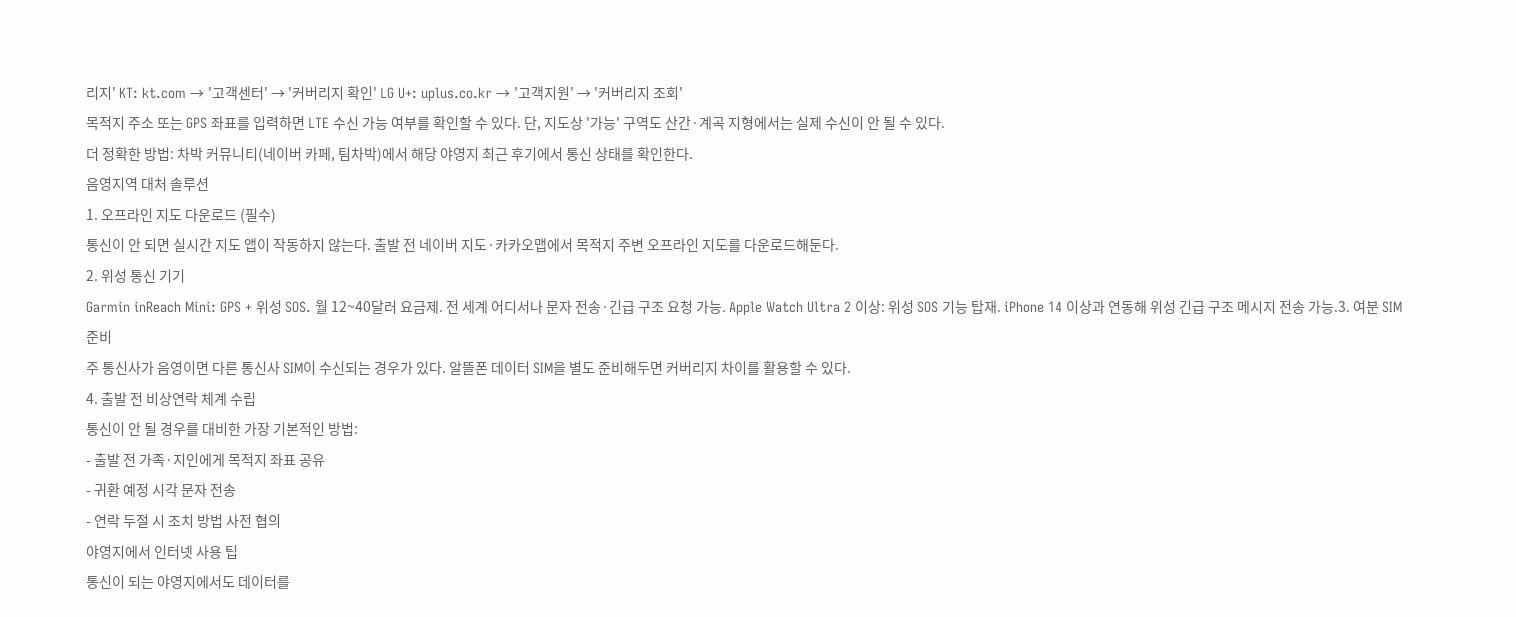리지' KT: kt.com → '고객센터' → '커버리지 확인' LG U+: uplus.co.kr → '고객지원' → '커버리지 조회'
목적지 주소 또는 GPS 좌표를 입력하면 LTE 수신 가능 여부를 확인할 수 있다. 단, 지도상 '가능' 구역도 산간·계곡 지형에서는 실제 수신이 안 될 수 있다.
더 정확한 방법: 차박 커뮤니티(네이버 카페, 팀차박)에서 해당 야영지 최근 후기에서 통신 상태를 확인한다.
음영지역 대처 솔루션
1. 오프라인 지도 다운로드 (필수)
통신이 안 되면 실시간 지도 앱이 작동하지 않는다. 출발 전 네이버 지도·카카오맵에서 목적지 주변 오프라인 지도를 다운로드해둔다.
2. 위성 통신 기기
Garmin inReach Mini: GPS + 위성 SOS. 월 12~40달러 요금제. 전 세계 어디서나 문자 전송·긴급 구조 요청 가능. Apple Watch Ultra 2 이상: 위성 SOS 기능 탑재. iPhone 14 이상과 연동해 위성 긴급 구조 메시지 전송 가능.3. 여분 SIM 준비
주 통신사가 음영이면 다른 통신사 SIM이 수신되는 경우가 있다. 알뜰폰 데이터 SIM을 별도 준비해두면 커버리지 차이를 활용할 수 있다.
4. 출발 전 비상연락 체계 수립
통신이 안 될 경우를 대비한 가장 기본적인 방법:
- 출발 전 가족·지인에게 목적지 좌표 공유
- 귀환 예정 시각 문자 전송
- 연락 두절 시 조치 방법 사전 협의
야영지에서 인터넷 사용 팁
통신이 되는 야영지에서도 데이터를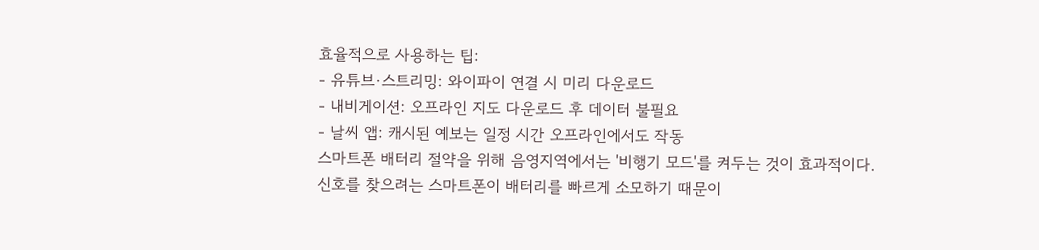효율적으로 사용하는 팁:
- 유튜브·스트리밍: 와이파이 연결 시 미리 다운로드
- 내비게이션: 오프라인 지도 다운로드 후 데이터 불필요
- 날씨 앱: 캐시된 예보는 일정 시간 오프라인에서도 작동
스마트폰 배터리 절약을 위해 음영지역에서는 '비행기 모드'를 켜두는 것이 효과적이다. 신호를 찾으려는 스마트폰이 배터리를 빠르게 소모하기 때문이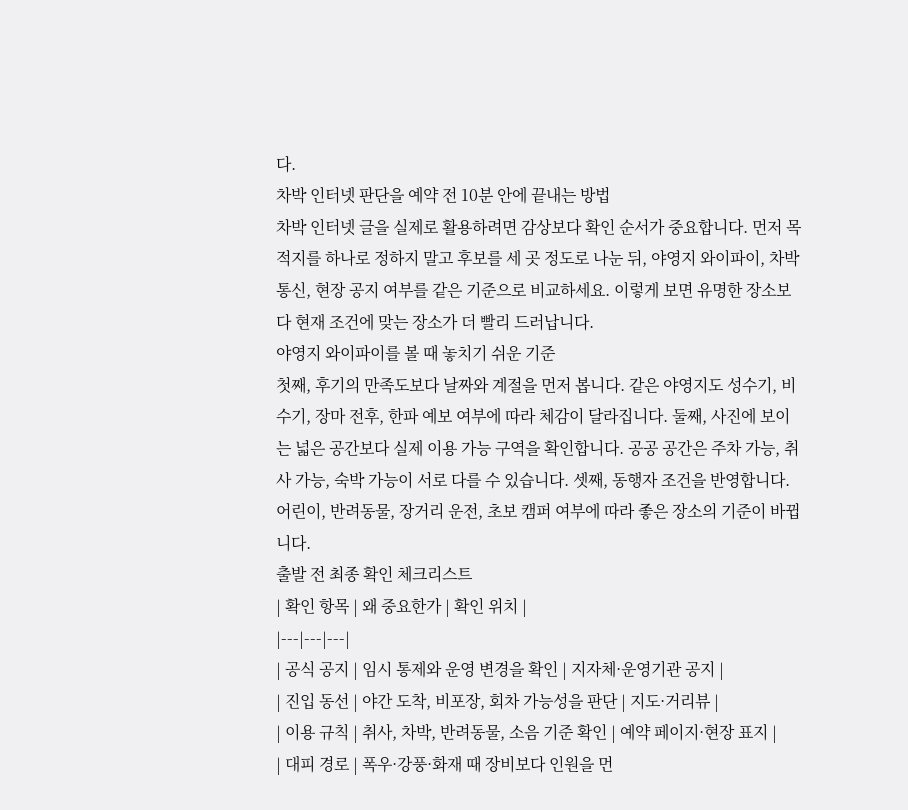다.
차박 인터넷 판단을 예약 전 10분 안에 끝내는 방법
차박 인터넷 글을 실제로 활용하려면 감상보다 확인 순서가 중요합니다. 먼저 목적지를 하나로 정하지 말고 후보를 세 곳 정도로 나눈 뒤, 야영지 와이파이, 차박 통신, 현장 공지 여부를 같은 기준으로 비교하세요. 이렇게 보면 유명한 장소보다 현재 조건에 맞는 장소가 더 빨리 드러납니다.
야영지 와이파이를 볼 때 놓치기 쉬운 기준
첫째, 후기의 만족도보다 날짜와 계절을 먼저 봅니다. 같은 야영지도 성수기, 비수기, 장마 전후, 한파 예보 여부에 따라 체감이 달라집니다. 둘째, 사진에 보이는 넓은 공간보다 실제 이용 가능 구역을 확인합니다. 공공 공간은 주차 가능, 취사 가능, 숙박 가능이 서로 다를 수 있습니다. 셋째, 동행자 조건을 반영합니다. 어린이, 반려동물, 장거리 운전, 초보 캠퍼 여부에 따라 좋은 장소의 기준이 바뀝니다.
출발 전 최종 확인 체크리스트
| 확인 항목 | 왜 중요한가 | 확인 위치 |
|---|---|---|
| 공식 공지 | 임시 통제와 운영 변경을 확인 | 지자체·운영기관 공지 |
| 진입 동선 | 야간 도착, 비포장, 회차 가능성을 판단 | 지도·거리뷰 |
| 이용 규칙 | 취사, 차박, 반려동물, 소음 기준 확인 | 예약 페이지·현장 표지 |
| 대피 경로 | 폭우·강풍·화재 때 장비보다 인원을 먼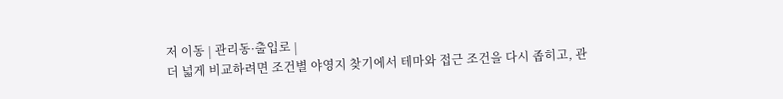저 이동 | 관리동·출입로 |
더 넓게 비교하려면 조건별 야영지 찾기에서 테마와 접근 조건을 다시 좁히고, 관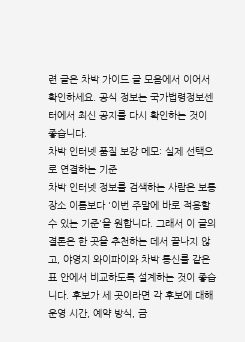련 글은 차박 가이드 글 모음에서 이어서 확인하세요. 공식 정보는 국가법령정보센터에서 최신 공지를 다시 확인하는 것이 좋습니다.
차박 인터넷 품질 보강 메모: 실제 선택으로 연결하는 기준
차박 인터넷 정보를 검색하는 사람은 보통 장소 이름보다 '이번 주말에 바로 적용할 수 있는 기준'을 원합니다. 그래서 이 글의 결론은 한 곳을 추천하는 데서 끝나지 않고, 야영지 와이파이와 차박 통신를 같은 표 안에서 비교하도록 설계하는 것이 좋습니다. 후보가 세 곳이라면 각 후보에 대해 운영 시간, 예약 방식, 금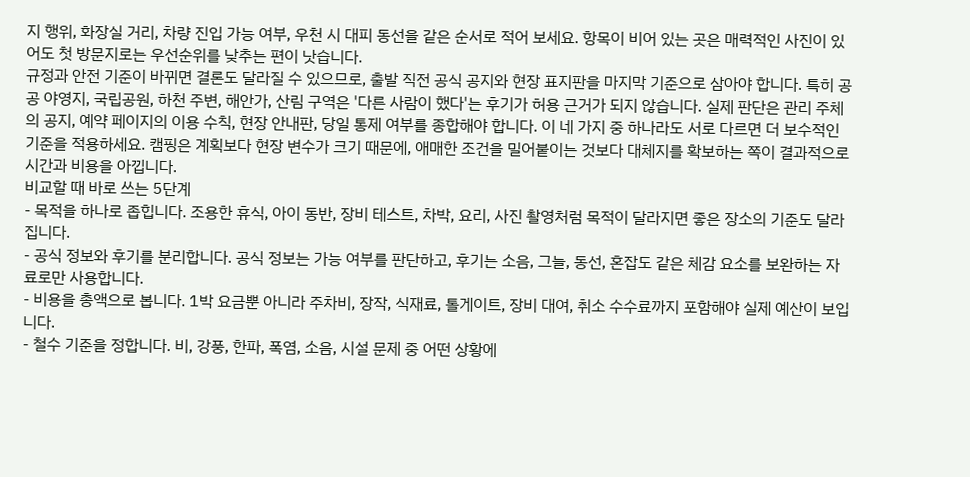지 행위, 화장실 거리, 차량 진입 가능 여부, 우천 시 대피 동선을 같은 순서로 적어 보세요. 항목이 비어 있는 곳은 매력적인 사진이 있어도 첫 방문지로는 우선순위를 낮추는 편이 낫습니다.
규정과 안전 기준이 바뀌면 결론도 달라질 수 있으므로, 출발 직전 공식 공지와 현장 표지판을 마지막 기준으로 삼아야 합니다. 특히 공공 야영지, 국립공원, 하천 주변, 해안가, 산림 구역은 '다른 사람이 했다'는 후기가 허용 근거가 되지 않습니다. 실제 판단은 관리 주체의 공지, 예약 페이지의 이용 수칙, 현장 안내판, 당일 통제 여부를 종합해야 합니다. 이 네 가지 중 하나라도 서로 다르면 더 보수적인 기준을 적용하세요. 캠핑은 계획보다 현장 변수가 크기 때문에, 애매한 조건을 밀어붙이는 것보다 대체지를 확보하는 쪽이 결과적으로 시간과 비용을 아낍니다.
비교할 때 바로 쓰는 5단계
- 목적을 하나로 좁힙니다. 조용한 휴식, 아이 동반, 장비 테스트, 차박, 요리, 사진 촬영처럼 목적이 달라지면 좋은 장소의 기준도 달라집니다.
- 공식 정보와 후기를 분리합니다. 공식 정보는 가능 여부를 판단하고, 후기는 소음, 그늘, 동선, 혼잡도 같은 체감 요소를 보완하는 자료로만 사용합니다.
- 비용을 총액으로 봅니다. 1박 요금뿐 아니라 주차비, 장작, 식재료, 톨게이트, 장비 대여, 취소 수수료까지 포함해야 실제 예산이 보입니다.
- 철수 기준을 정합니다. 비, 강풍, 한파, 폭염, 소음, 시설 문제 중 어떤 상황에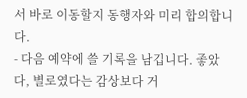서 바로 이동할지 동행자와 미리 합의합니다.
- 다음 예약에 쓸 기록을 남깁니다. 좋았다, 별로였다는 감상보다 거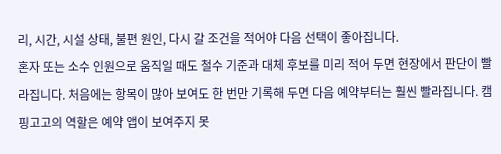리, 시간, 시설 상태, 불편 원인, 다시 갈 조건을 적어야 다음 선택이 좋아집니다.
혼자 또는 소수 인원으로 움직일 때도 철수 기준과 대체 후보를 미리 적어 두면 현장에서 판단이 빨라집니다. 처음에는 항목이 많아 보여도 한 번만 기록해 두면 다음 예약부터는 훨씬 빨라집니다. 캠핑고고의 역할은 예약 앱이 보여주지 못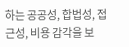하는 공공성, 합법성, 접근성, 비용 감각을 보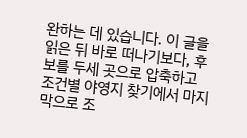완하는 데 있습니다. 이 글을 읽은 뒤 바로 떠나기보다, 후보를 두세 곳으로 압축하고 조건별 야영지 찾기에서 마지막으로 조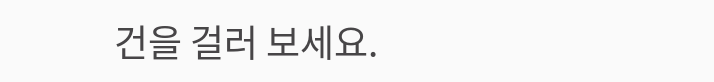건을 걸러 보세요.